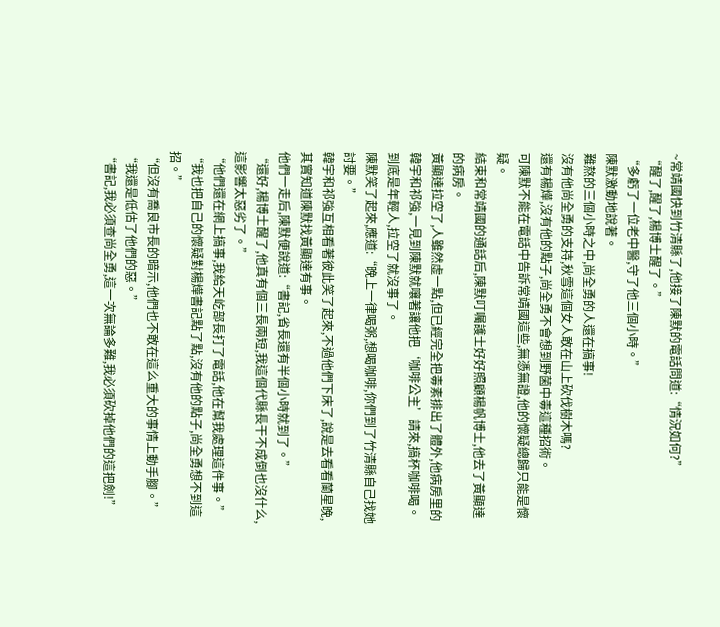~常靖國快到竹清縣了,他接了陳默的電話問道:“情況如何?”
“醒了,醒了,楊博士醒了。”
“多虧了一位老中醫,守了他三個小時。”
陳默激動地說著。
難熬的三個小時之中,尚全勇的人還在搞事!
沒有他尚全勇的支持,秋雪這個女人敢在山上砍伐樹木嗎?
還有楊燁,沒有他的點子,尚全勇不會想到野菌中毒這種招術。
可陳默不能在電話中告訴常靖國這些,無憑無證,他的懷疑總歸只能是懷疑。
結束和常靖國的通話后,陳默叮囑護士好好照顧楊帆博士,他去了黃顯達的病房。
黃顯達拉空了,人雖然虛一點,但已經完全把毒素排出了體外,他病房里的韓宇和祁強,一見到陳默就嚷著讓他把‘咖啡公主’請來,搞杯咖啡喝。
到底是年輕人,拉空了就沒事了。
陳默笑了起來,應道:“晚上一律喝粥,想喝咖啡,你們到了竹清縣自己找她討要。”
韓宇和祁強互相看著彼此笑了起來,不過他們下床了,說是去看看蘭星晚,其實知道陳默找黃顯達有事。
他們一走后,陳默便說道:“書記,省長還有半個小時就到了。”
“還好,楊博士醒了,他真有個三長兩短,我這個代縣長干不成倒也沒什么,這影響太惡劣了。”
“他們還在網上搞事,我給天屹部長打了電話,他在幫我處理這件事。”
“我也把自己的懷疑對楊燁書記點了點,沒有他的點子,尚全勇想不到這招。”
“但沒有喬良市長的暗示,他們也不敢在這么重大的事情上動手腳。”
“我還是低估了他們的惡。”
“書記,我必須查尚全勇,這一次無論多難,我必須砍掉他們的這把劍!”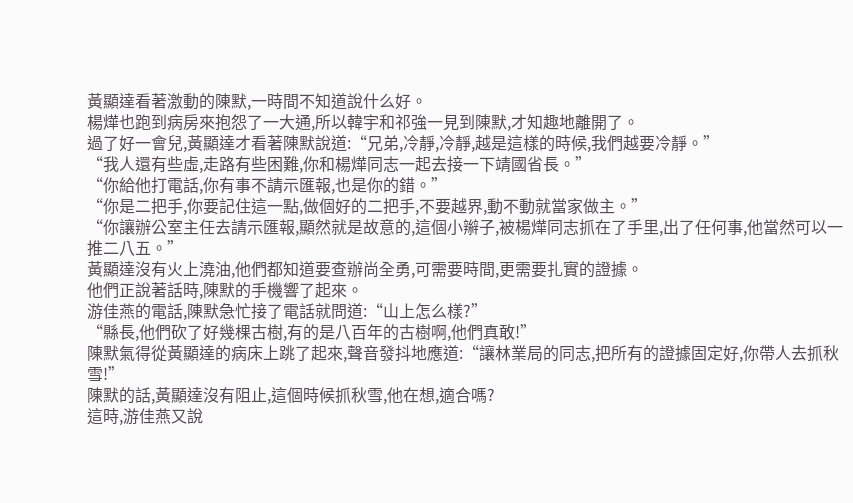黃顯達看著激動的陳默,一時間不知道說什么好。
楊燁也跑到病房來抱怨了一大通,所以韓宇和祁強一見到陳默,才知趣地離開了。
過了好一會兒,黃顯達才看著陳默說道:“兄弟,冷靜,冷靜,越是這樣的時候,我們越要冷靜。”
“我人還有些虛,走路有些困難,你和楊燁同志一起去接一下靖國省長。”
“你給他打電話,你有事不請示匯報,也是你的錯。”
“你是二把手,你要記住這一點,做個好的二把手,不要越界,動不動就當家做主。”
“你讓辦公室主任去請示匯報,顯然就是故意的,這個小辮子,被楊燁同志抓在了手里,出了任何事,他當然可以一推二八五。”
黃顯達沒有火上澆油,他們都知道要查辦尚全勇,可需要時間,更需要扎實的證據。
他們正說著話時,陳默的手機響了起來。
游佳燕的電話,陳默急忙接了電話就問道:“山上怎么樣?”
“縣長,他們砍了好幾棵古樹,有的是八百年的古樹啊,他們真敢!”
陳默氣得從黃顯達的病床上跳了起來,聲音發抖地應道:“讓林業局的同志,把所有的證據固定好,你帶人去抓秋雪!”
陳默的話,黃顯達沒有阻止,這個時候抓秋雪,他在想,適合嗎?
這時,游佳燕又說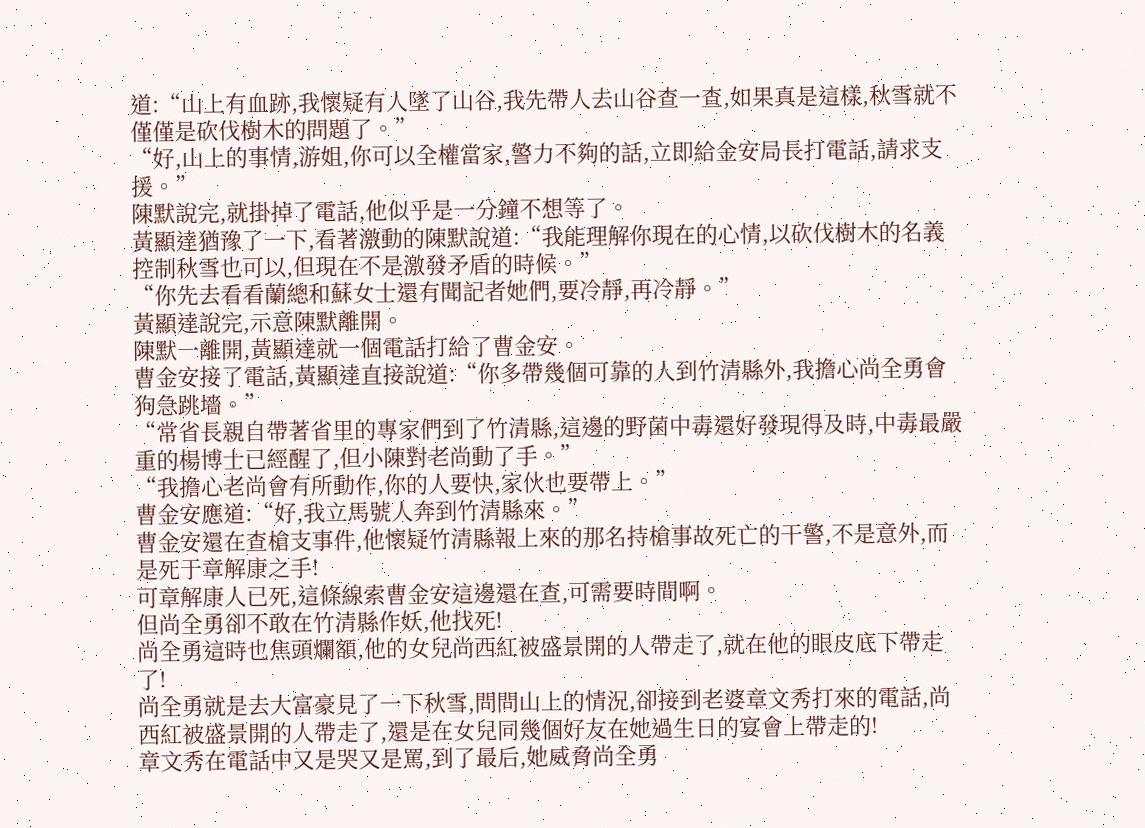道:“山上有血跡,我懷疑有人墜了山谷,我先帶人去山谷查一查,如果真是這樣,秋雪就不僅僅是砍伐樹木的問題了。”
“好,山上的事情,游姐,你可以全權當家,警力不夠的話,立即給金安局長打電話,請求支援。”
陳默說完,就掛掉了電話,他似乎是一分鐘不想等了。
黃顯達猶豫了一下,看著激動的陳默說道:“我能理解你現在的心情,以砍伐樹木的名義控制秋雪也可以,但現在不是激發矛盾的時候。”
“你先去看看蘭總和蘇女士還有聞記者她們,要冷靜,再冷靜。”
黃顯達說完,示意陳默離開。
陳默一離開,黃顯達就一個電話打給了曹金安。
曹金安接了電話,黃顯達直接說道:“你多帶幾個可靠的人到竹清縣外,我擔心尚全勇會狗急跳墻。”
“常省長親自帶著省里的專家們到了竹清縣,這邊的野菌中毒還好發現得及時,中毒最嚴重的楊博士已經醒了,但小陳對老尚動了手。”
“我擔心老尚會有所動作,你的人要快,家伙也要帶上。”
曹金安應道:“好,我立馬號人奔到竹清縣來。”
曹金安還在查槍支事件,他懷疑竹清縣報上來的那名持槍事故死亡的干警,不是意外,而是死于章解康之手!
可章解康人已死,這條線索曹金安這邊還在查,可需要時間啊。
但尚全勇卻不敢在竹清縣作妖,他找死!
尚全勇這時也焦頭爛額,他的女兒尚西紅被盛景開的人帶走了,就在他的眼皮底下帶走了!
尚全勇就是去大富豪見了一下秋雪,問問山上的情況,卻接到老婆章文秀打來的電話,尚西紅被盛景開的人帶走了,還是在女兒同幾個好友在她過生日的宴會上帶走的!
章文秀在電話中又是哭又是罵,到了最后,她威脅尚全勇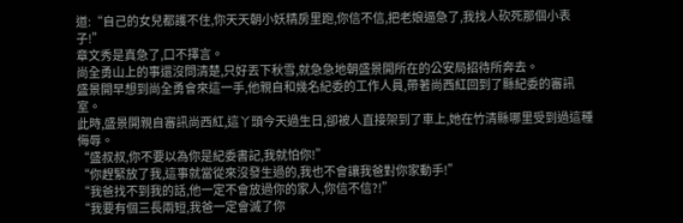道:“自己的女兒都護不住,你天天朝小妖精房里跑,你信不信,把老娘逼急了,我找人砍死那個小表子!”
章文秀是真急了,口不擇言。
尚全勇山上的事還沒問清楚,只好丟下秋雪,就急急地朝盛景開所在的公安局招待所奔去。
盛景開早想到尚全勇會來這一手,他親自和幾名紀委的工作人員,帶著尚西紅回到了縣紀委的審訊室。
此時,盛景開親自審訊尚西紅,這丫頭今天過生日,卻被人直接架到了車上,她在竹清縣哪里受到過這種侮辱。
“盛叔叔,你不要以為你是紀委書記,我就怕你!”
“你趕緊放了我,這事就當從來沒發生過的,我也不會讓我爸對你家動手!”
“我爸找不到我的話,他一定不會放過你的家人,你信不信?!”
“我要有個三長兩短,我爸一定會滅了你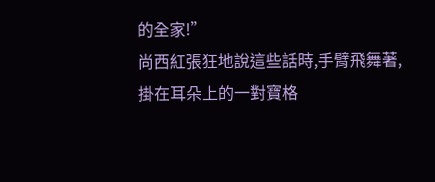的全家!”
尚西紅張狂地說這些話時,手臂飛舞著,掛在耳朵上的一對寶格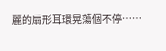麗的扇形耳環晃蕩個不停……